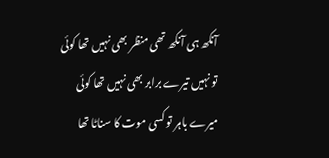آنکھ ہی آنکھ تھی منظر بھی نہیں تھا کوئی
تو نہیں تیرے برابر بھی نہیں تھا کوئی
میرے باہر تو کسی موت کا سناٹا تھا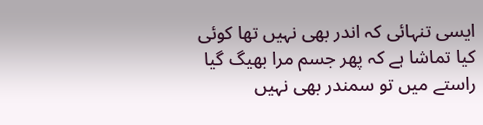ایسی تنہائی کہ اندر بھی نہیں تھا کوئی
کیا تماشا ہے کہ پھر جسم مرا بھیگ گیا
راستے میں تو سمندر بھی نہیں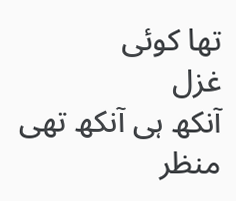تھا کوئی
غزل
آنکھ ہی آنکھ تھی منظر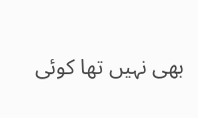بھی نہیں تھا کوئی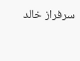سرفراز خالد